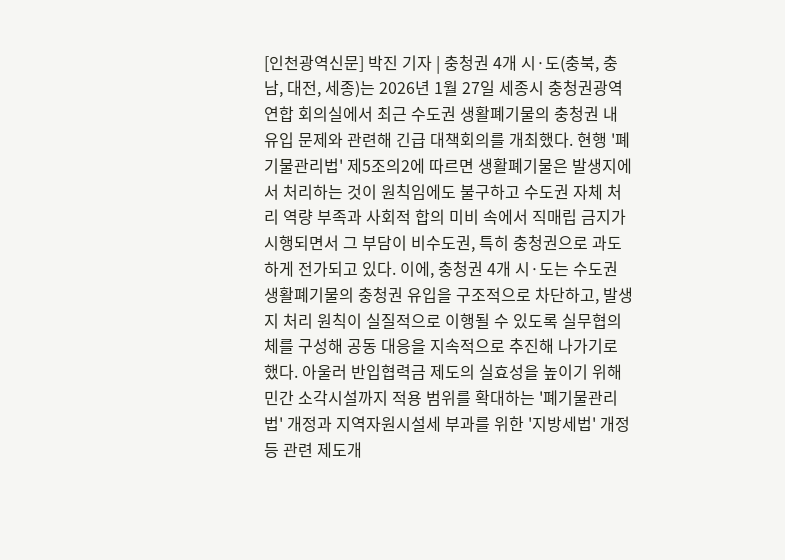[인천광역신문] 박진 기자 | 충청권 4개 시·도(충북, 충남, 대전, 세종)는 2026년 1월 27일 세종시 충청권광역연합 회의실에서 최근 수도권 생활폐기물의 충청권 내 유입 문제와 관련해 긴급 대책회의를 개최했다. 현행 '폐기물관리법' 제5조의2에 따르면 생활폐기물은 발생지에서 처리하는 것이 원칙임에도 불구하고 수도권 자체 처리 역량 부족과 사회적 합의 미비 속에서 직매립 금지가 시행되면서 그 부담이 비수도권, 특히 충청권으로 과도하게 전가되고 있다. 이에, 충청권 4개 시·도는 수도권 생활폐기물의 충청권 유입을 구조적으로 차단하고, 발생지 처리 원칙이 실질적으로 이행될 수 있도록 실무협의체를 구성해 공동 대응을 지속적으로 추진해 나가기로 했다. 아울러 반입협력금 제도의 실효성을 높이기 위해 민간 소각시설까지 적용 범위를 확대하는 '폐기물관리법' 개정과 지역자원시설세 부과를 위한 '지방세법' 개정 등 관련 제도개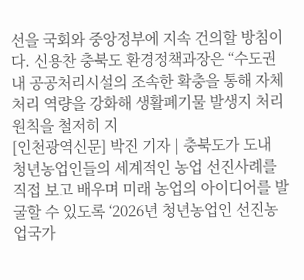선을 국회와 중앙정부에 지속 건의할 방침이다. 신용찬 충북도 환경정책과장은 “수도권 내 공공처리시설의 조속한 확충을 통해 자체 처리 역량을 강화해 생활폐기물 발생지 처리 원칙을 철저히 지
[인천광역신문] 박진 기자 | 충북도가 도내 청년농업인들의 세계적인 농업 선진사례를 직접 보고 배우며 미래 농업의 아이디어를 발굴할 수 있도록 ‘2026년 청년농업인 선진농업국가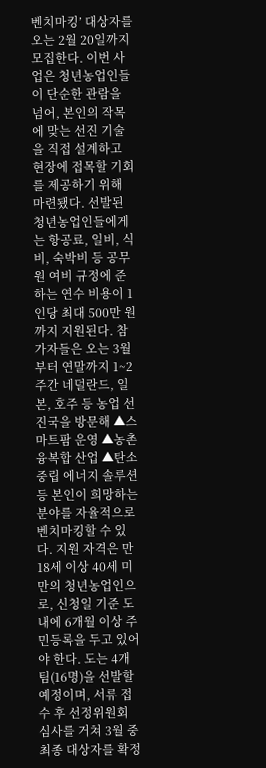벤치마킹’ 대상자를 오는 2월 20일까지 모집한다. 이번 사업은 청년농업인들이 단순한 관람을 넘어, 본인의 작목에 맞는 선진 기술을 직접 설계하고 현장에 접목할 기회를 제공하기 위해 마련됐다. 선발된 청년농업인들에게는 항공료, 일비, 식비, 숙박비 등 공무원 여비 규정에 준하는 연수 비용이 1인당 최대 500만 원까지 지원된다. 참가자들은 오는 3월부터 연말까지 1~2주간 네덜란드, 일본, 호주 등 농업 선진국을 방문해 ▲스마트팜 운영 ▲농촌 융복합 산업 ▲탄소중립 에너지 솔루션 등 본인이 희망하는 분야를 자율적으로 벤치마킹할 수 있다. 지원 자격은 만 18세 이상 40세 미만의 청년농업인으로, 신청일 기준 도내에 6개월 이상 주민등록을 두고 있어야 한다. 도는 4개 팀(16명)을 선발할 예정이며, 서류 접수 후 선정위원회 심사를 거쳐 3월 중 최종 대상자를 확정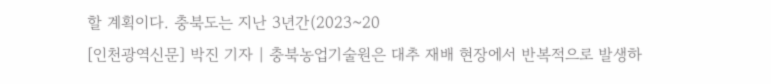할 계획이다. 충북도는 지난 3년간(2023~20
[인천광역신문] 박진 기자 | 충북농업기술원은 대추 재배 현장에서 반복적으로 발생하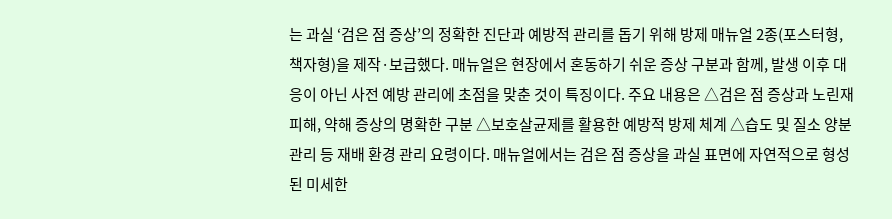는 과실 ‘검은 점 증상’의 정확한 진단과 예방적 관리를 돕기 위해 방제 매뉴얼 2종(포스터형, 책자형)을 제작·보급했다. 매뉴얼은 현장에서 혼동하기 쉬운 증상 구분과 함께, 발생 이후 대응이 아닌 사전 예방 관리에 초점을 맞춘 것이 특징이다. 주요 내용은 △검은 점 증상과 노린재 피해, 약해 증상의 명확한 구분 △보호살균제를 활용한 예방적 방제 체계 △습도 및 질소 양분 관리 등 재배 환경 관리 요령이다. 매뉴얼에서는 검은 점 증상을 과실 표면에 자연적으로 형성된 미세한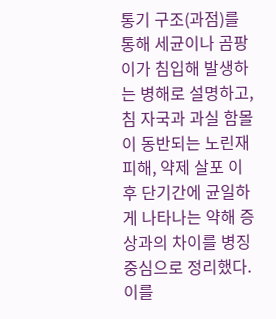통기 구조(과점)를 통해 세균이나 곰팡이가 침입해 발생하는 병해로 설명하고, 침 자국과 과실 함몰이 동반되는 노린재 피해, 약제 살포 이후 단기간에 균일하게 나타나는 약해 증상과의 차이를 병징 중심으로 정리했다. 이를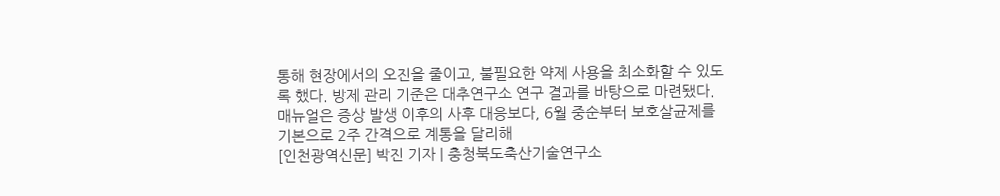통해 현장에서의 오진을 줄이고, 불필요한 약제 사용을 최소화할 수 있도록 했다. 방제 관리 기준은 대추연구소 연구 결과를 바탕으로 마련됐다. 매뉴얼은 증상 발생 이후의 사후 대응보다, 6월 중순부터 보호살균제를 기본으로 2주 간격으로 계통을 달리해
[인천광역신문] 박진 기자 | 충청북도축산기술연구소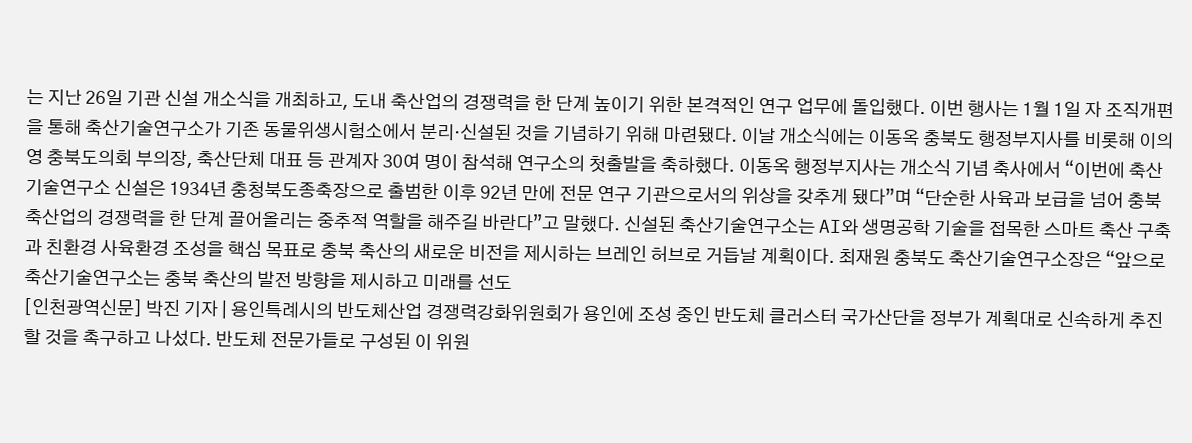는 지난 26일 기관 신설 개소식을 개최하고, 도내 축산업의 경쟁력을 한 단계 높이기 위한 본격적인 연구 업무에 돌입했다. 이번 행사는 1월 1일 자 조직개편을 통해 축산기술연구소가 기존 동물위생시험소에서 분리·신설된 것을 기념하기 위해 마련됐다. 이날 개소식에는 이동옥 충북도 행정부지사를 비롯해 이의영 충북도의회 부의장, 축산단체 대표 등 관계자 30여 명이 참석해 연구소의 첫출발을 축하했다. 이동옥 행정부지사는 개소식 기념 축사에서 “이번에 축산기술연구소 신설은 1934년 충청북도종축장으로 출범한 이후 92년 만에 전문 연구 기관으로서의 위상을 갖추게 됐다”며 “단순한 사육과 보급을 넘어 충북 축산업의 경쟁력을 한 단계 끌어올리는 중추적 역할을 해주길 바란다”고 말했다. 신설된 축산기술연구소는 AI와 생명공학 기술을 접목한 스마트 축산 구축과 친환경 사육환경 조성을 핵심 목표로 충북 축산의 새로운 비전을 제시하는 브레인 허브로 거듭날 계획이다. 최재원 충북도 축산기술연구소장은 “앞으로 축산기술연구소는 충북 축산의 발전 방향을 제시하고 미래를 선도
[인천광역신문] 박진 기자 | 용인특례시의 반도체산업 경쟁력강화위원회가 용인에 조성 중인 반도체 클러스터 국가산단을 정부가 계획대로 신속하게 추진할 것을 촉구하고 나섰다. 반도체 전문가들로 구성된 이 위원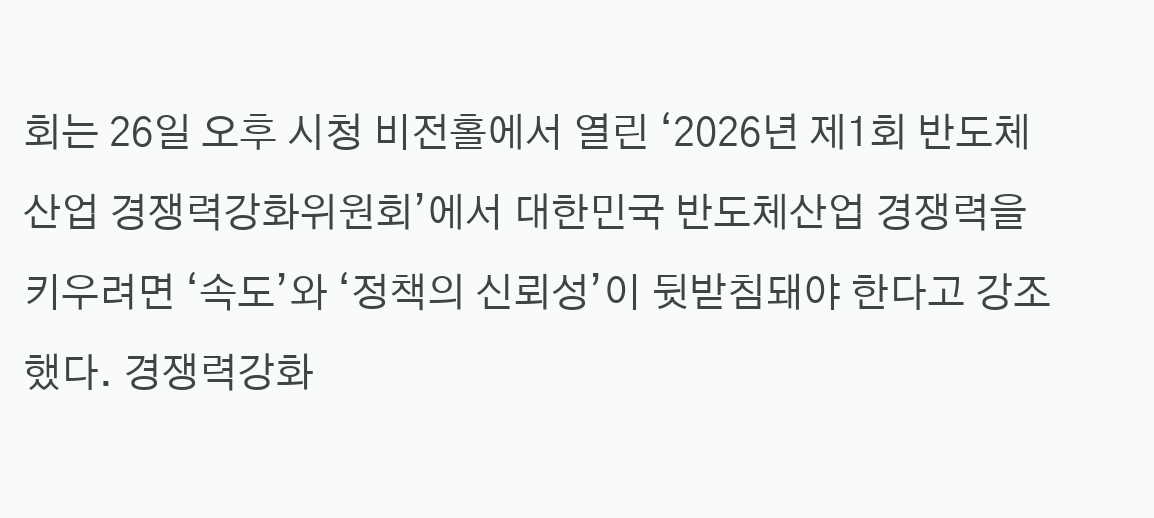회는 26일 오후 시청 비전홀에서 열린 ‘2026년 제1회 반도체산업 경쟁력강화위원회’에서 대한민국 반도체산업 경쟁력을 키우려면 ‘속도’와 ‘정책의 신뢰성’이 뒷받침돼야 한다고 강조했다. 경쟁력강화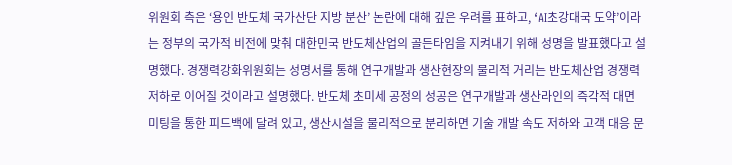위원회 측은 ‘용인 반도체 국가산단 지방 분산’ 논란에 대해 깊은 우려를 표하고, ‘AI초강대국 도약’이라는 정부의 국가적 비전에 맞춰 대한민국 반도체산업의 골든타임을 지켜내기 위해 성명을 발표했다고 설명했다. 경쟁력강화위원회는 성명서를 통해 연구개발과 생산현장의 물리적 거리는 반도체산업 경쟁력 저하로 이어질 것이라고 설명했다. 반도체 초미세 공정의 성공은 연구개발과 생산라인의 즉각적 대면 미팅을 통한 피드백에 달려 있고, 생산시설을 물리적으로 분리하면 기술 개발 속도 저하와 고객 대응 문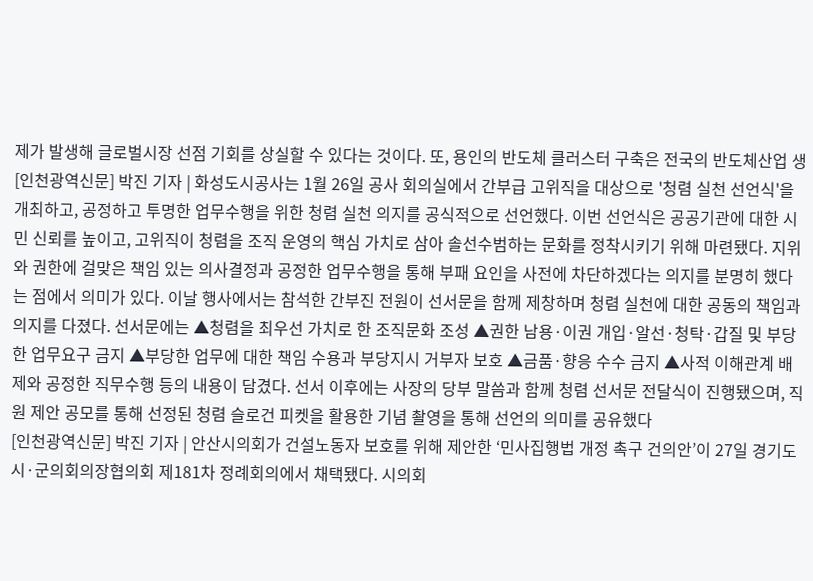제가 발생해 글로벌시장 선점 기회를 상실할 수 있다는 것이다. 또, 용인의 반도체 클러스터 구축은 전국의 반도체산업 생
[인천광역신문] 박진 기자 | 화성도시공사는 1월 26일 공사 회의실에서 간부급 고위직을 대상으로 '청렴 실천 선언식'을 개최하고, 공정하고 투명한 업무수행을 위한 청렴 실천 의지를 공식적으로 선언했다. 이번 선언식은 공공기관에 대한 시민 신뢰를 높이고, 고위직이 청렴을 조직 운영의 핵심 가치로 삼아 솔선수범하는 문화를 정착시키기 위해 마련됐다. 지위와 권한에 걸맞은 책임 있는 의사결정과 공정한 업무수행을 통해 부패 요인을 사전에 차단하겠다는 의지를 분명히 했다는 점에서 의미가 있다. 이날 행사에서는 참석한 간부진 전원이 선서문을 함께 제창하며 청렴 실천에 대한 공동의 책임과 의지를 다졌다. 선서문에는 ▲청렴을 최우선 가치로 한 조직문화 조성 ▲권한 남용·이권 개입·알선·청탁·갑질 및 부당한 업무요구 금지 ▲부당한 업무에 대한 책임 수용과 부당지시 거부자 보호 ▲금품·향응 수수 금지 ▲사적 이해관계 배제와 공정한 직무수행 등의 내용이 담겼다. 선서 이후에는 사장의 당부 말씀과 함께 청렴 선서문 전달식이 진행됐으며, 직원 제안 공모를 통해 선정된 청렴 슬로건 피켓을 활용한 기념 촬영을 통해 선언의 의미를 공유했다
[인천광역신문] 박진 기자 | 안산시의회가 건설노동자 보호를 위해 제안한 ‘민사집행법 개정 촉구 건의안’이 27일 경기도시·군의회의장협의회 제181차 정례회의에서 채택됐다. 시의회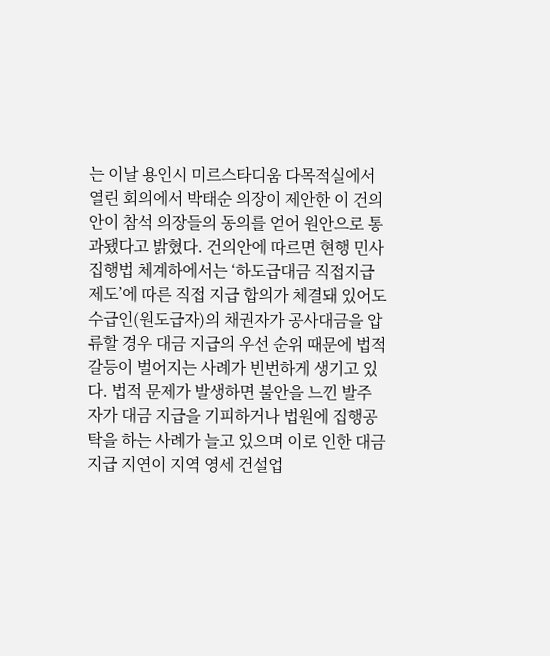는 이날 용인시 미르스타디움 다목적실에서 열린 회의에서 박태순 의장이 제안한 이 건의안이 참석 의장들의 동의를 얻어 원안으로 통과됐다고 밝혔다. 건의안에 따르면 현행 민사집행법 체계하에서는 ‘하도급대금 직접지급 제도’에 따른 직접 지급 합의가 체결돼 있어도 수급인(원도급자)의 채권자가 공사대금을 압류할 경우 대금 지급의 우선 순위 때문에 법적 갈등이 벌어지는 사례가 빈번하게 생기고 있다. 법적 문제가 발생하면 불안을 느낀 발주자가 대금 지급을 기피하거나 법원에 집행공탁을 하는 사례가 늘고 있으며 이로 인한 대금 지급 지연이 지역 영세 건설업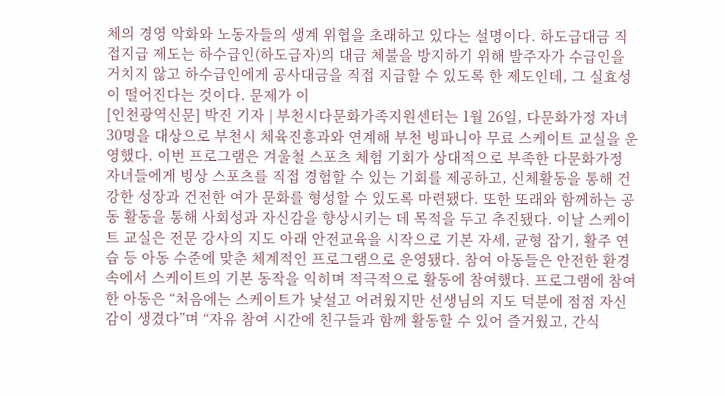체의 경영 악화와 노동자들의 생계 위협을 초래하고 있다는 설명이다. 하도급대금 직접지급 제도는 하수급인(하도급자)의 대금 체불을 방지하기 위해 발주자가 수급인을 거치지 않고 하수급인에게 공사대금을 직접 지급할 수 있도록 한 제도인데, 그 실효성이 떨어진다는 것이다. 문제가 이
[인천광역신문] 박진 기자 | 부천시다문화가족지원센터는 1월 26일, 다문화가정 자녀 30명을 대상으로 부천시 체육진흥과와 연계해 부천 빙파니아 무료 스케이트 교실을 운영했다. 이번 프로그램은 겨울철 스포츠 체험 기회가 상대적으로 부족한 다문화가정 자녀들에게 빙상 스포츠를 직접 경험할 수 있는 기회를 제공하고, 신체활동을 통해 건강한 성장과 건전한 여가 문화를 형성할 수 있도록 마련됐다. 또한 또래와 함께하는 공동 활동을 통해 사회성과 자신감을 향상시키는 데 목적을 두고 추진됐다. 이날 스케이트 교실은 전문 강사의 지도 아래 안전교육을 시작으로 기본 자세, 균형 잡기, 활주 연습 등 아동 수준에 맞춘 체계적인 프로그램으로 운영됐다. 참여 아동들은 안전한 환경 속에서 스케이트의 기본 동작을 익히며 적극적으로 활동에 참여했다. 프로그램에 참여한 아동은 “처음에는 스케이트가 낯설고 어려웠지만 선생님의 지도 덕분에 점점 자신감이 생겼다”며 “자유 참여 시간에 친구들과 함께 활동할 수 있어 즐거웠고, 간식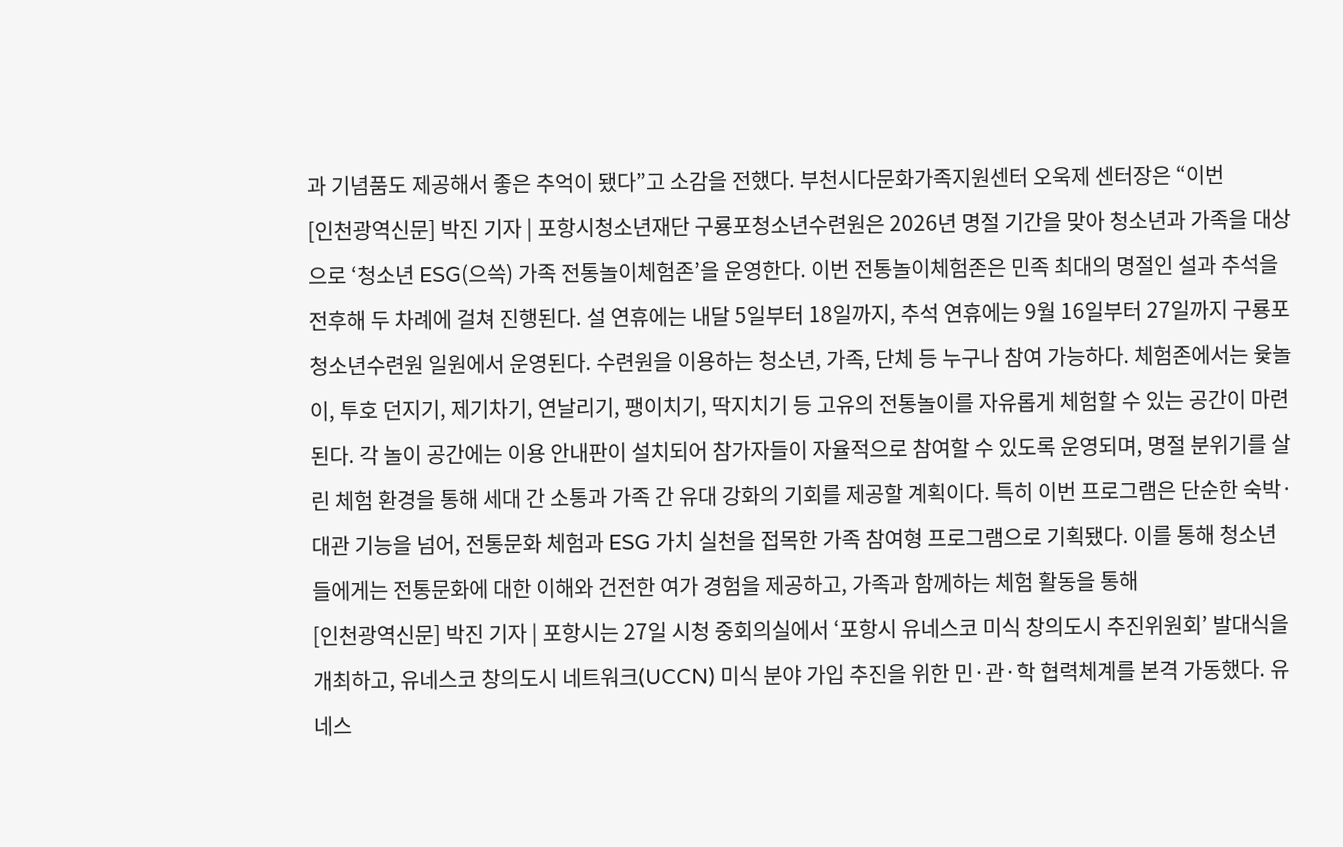과 기념품도 제공해서 좋은 추억이 됐다”고 소감을 전했다. 부천시다문화가족지원센터 오욱제 센터장은 “이번
[인천광역신문] 박진 기자 | 포항시청소년재단 구룡포청소년수련원은 2026년 명절 기간을 맞아 청소년과 가족을 대상으로 ‘청소년 ESG(으쓱) 가족 전통놀이체험존’을 운영한다. 이번 전통놀이체험존은 민족 최대의 명절인 설과 추석을 전후해 두 차례에 걸쳐 진행된다. 설 연휴에는 내달 5일부터 18일까지, 추석 연휴에는 9월 16일부터 27일까지 구룡포청소년수련원 일원에서 운영된다. 수련원을 이용하는 청소년, 가족, 단체 등 누구나 참여 가능하다. 체험존에서는 윷놀이, 투호 던지기, 제기차기, 연날리기, 팽이치기, 딱지치기 등 고유의 전통놀이를 자유롭게 체험할 수 있는 공간이 마련된다. 각 놀이 공간에는 이용 안내판이 설치되어 참가자들이 자율적으로 참여할 수 있도록 운영되며, 명절 분위기를 살린 체험 환경을 통해 세대 간 소통과 가족 간 유대 강화의 기회를 제공할 계획이다. 특히 이번 프로그램은 단순한 숙박·대관 기능을 넘어, 전통문화 체험과 ESG 가치 실천을 접목한 가족 참여형 프로그램으로 기획됐다. 이를 통해 청소년들에게는 전통문화에 대한 이해와 건전한 여가 경험을 제공하고, 가족과 함께하는 체험 활동을 통해
[인천광역신문] 박진 기자 | 포항시는 27일 시청 중회의실에서 ‘포항시 유네스코 미식 창의도시 추진위원회’ 발대식을 개최하고, 유네스코 창의도시 네트워크(UCCN) 미식 분야 가입 추진을 위한 민·관·학 협력체계를 본격 가동했다. 유네스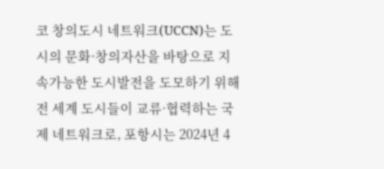코 창의도시 네트워크(UCCN)는 도시의 문화·창의자산을 바탕으로 지속가능한 도시발전을 도모하기 위해 전 세계 도시들이 교류·협력하는 국제 네트워크로, 포항시는 2024년 4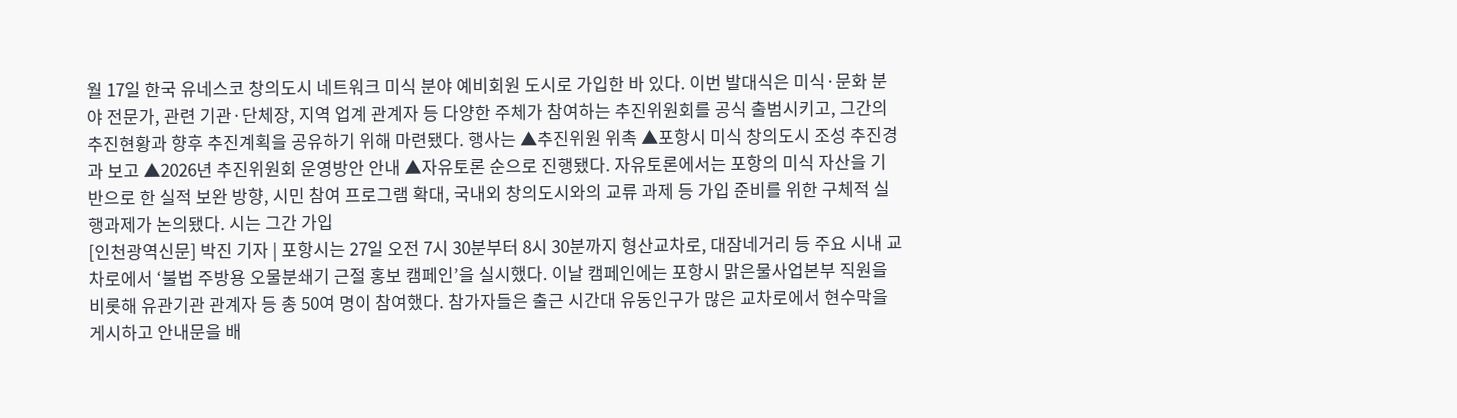월 17일 한국 유네스코 창의도시 네트워크 미식 분야 예비회원 도시로 가입한 바 있다. 이번 발대식은 미식·문화 분야 전문가, 관련 기관·단체장, 지역 업계 관계자 등 다양한 주체가 참여하는 추진위원회를 공식 출범시키고, 그간의 추진현황과 향후 추진계획을 공유하기 위해 마련됐다. 행사는 ▲추진위원 위촉 ▲포항시 미식 창의도시 조성 추진경과 보고 ▲2026년 추진위원회 운영방안 안내 ▲자유토론 순으로 진행됐다. 자유토론에서는 포항의 미식 자산을 기반으로 한 실적 보완 방향, 시민 참여 프로그램 확대, 국내외 창의도시와의 교류 과제 등 가입 준비를 위한 구체적 실행과제가 논의됐다. 시는 그간 가입
[인천광역신문] 박진 기자 | 포항시는 27일 오전 7시 30분부터 8시 30분까지 형산교차로, 대잠네거리 등 주요 시내 교차로에서 ‘불법 주방용 오물분쇄기 근절 홍보 캠페인’을 실시했다. 이날 캠페인에는 포항시 맑은물사업본부 직원을 비롯해 유관기관 관계자 등 총 50여 명이 참여했다. 참가자들은 출근 시간대 유동인구가 많은 교차로에서 현수막을 게시하고 안내문을 배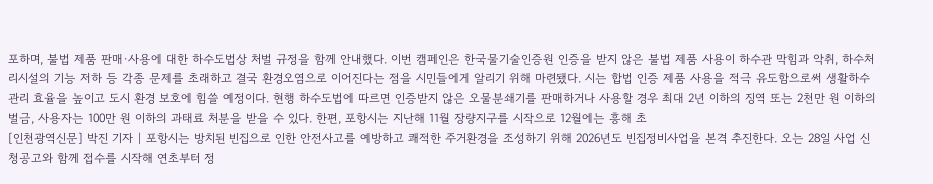포하며, 불법 제품 판매·사용에 대한 하수도법상 처벌 규정을 함께 안내했다. 이번 캠페인은 한국물기술인증원 인증을 받지 않은 불법 제품 사용이 하수관 막힘과 악취, 하수처리시설의 기능 저하 등 각종 문제를 초래하고 결국 환경오염으로 이어진다는 점을 시민들에게 알리기 위해 마련됐다. 시는 합법 인증 제품 사용을 적극 유도함으로써 생활하수 관리 효율을 높이고 도시 환경 보호에 힘쓸 예정이다. 현행 하수도법에 따르면 인증받지 않은 오물분쇄기를 판매하거나 사용할 경우 최대 2년 이하의 징역 또는 2천만 원 이하의 벌금, 사용자는 100만 원 이하의 과태료 처분을 받을 수 있다. 한편, 포항시는 지난해 11월 장량지구를 시작으로 12월에는 흥해 초
[인천광역신문] 박진 기자 | 포항시는 방치된 빈집으로 인한 안전사고를 예방하고 쾌적한 주거환경을 조성하기 위해 2026년도 빈집정비사업을 본격 추진한다. 오는 28일 사업 신청공고와 함께 접수를 시작해 연초부터 정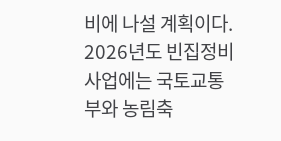비에 나설 계획이다. 2026년도 빈집정비사업에는 국토교통부와 농림축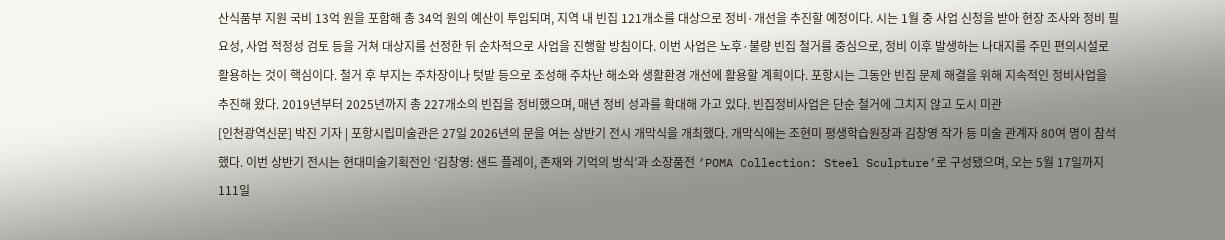산식품부 지원 국비 13억 원을 포함해 총 34억 원의 예산이 투입되며, 지역 내 빈집 121개소를 대상으로 정비·개선을 추진할 예정이다. 시는 1월 중 사업 신청을 받아 현장 조사와 정비 필요성, 사업 적정성 검토 등을 거쳐 대상지를 선정한 뒤 순차적으로 사업을 진행할 방침이다. 이번 사업은 노후·불량 빈집 철거를 중심으로, 정비 이후 발생하는 나대지를 주민 편의시설로 활용하는 것이 핵심이다. 철거 후 부지는 주차장이나 텃밭 등으로 조성해 주차난 해소와 생활환경 개선에 활용할 계획이다. 포항시는 그동안 빈집 문제 해결을 위해 지속적인 정비사업을 추진해 왔다. 2019년부터 2025년까지 총 227개소의 빈집을 정비했으며, 매년 정비 성과를 확대해 가고 있다. 빈집정비사업은 단순 철거에 그치지 않고 도시 미관
[인천광역신문] 박진 기자 | 포항시립미술관은 27일 2026년의 문을 여는 상반기 전시 개막식을 개최했다. 개막식에는 조현미 평생학습원장과 김창영 작가 등 미술 관계자 80여 명이 참석했다. 이번 상반기 전시는 현대미술기획전인 ‘김창영: 샌드 플레이, 존재와 기억의 방식’과 소장품전 ‘POMA Collection: Steel Sculpture’로 구성됐으며, 오는 5월 17일까지 111일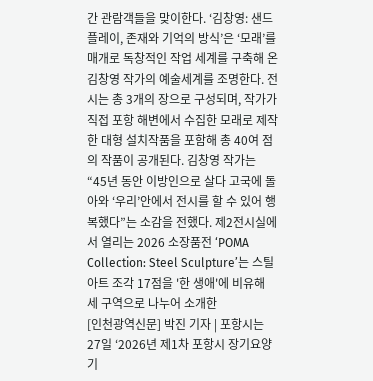간 관람객들을 맞이한다. ‘김창영: 샌드 플레이, 존재와 기억의 방식’은 ‘모래’를 매개로 독창적인 작업 세계를 구축해 온 김창영 작가의 예술세계를 조명한다. 전시는 총 3개의 장으로 구성되며, 작가가 직접 포항 해변에서 수집한 모래로 제작한 대형 설치작품을 포함해 총 40여 점의 작품이 공개된다. 김창영 작가는 “45년 동안 이방인으로 살다 고국에 돌아와 ‘우리’안에서 전시를 할 수 있어 행복했다”는 소감을 전했다. 제2전시실에서 열리는 2026 소장품전 ‘POMA Collection: Steel Sculpture’는 스틸아트 조각 17점을 '한 생애'에 비유해 세 구역으로 나누어 소개한
[인천광역신문] 박진 기자 | 포항시는 27일 ‘2026년 제1차 포항시 장기요양기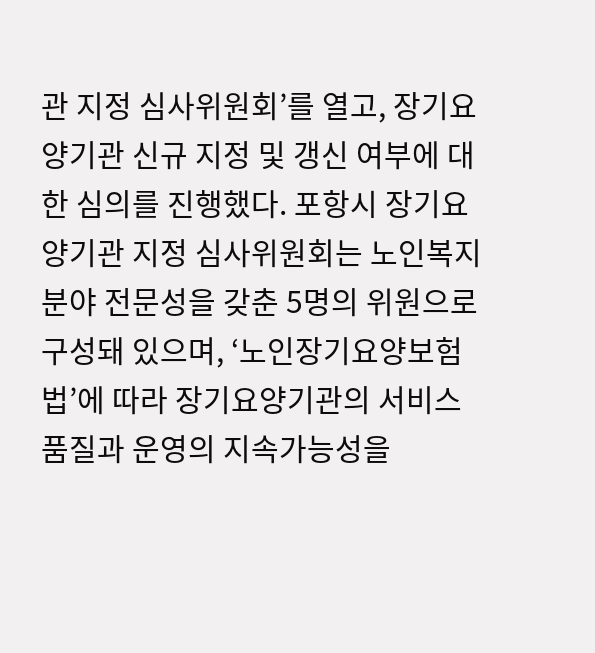관 지정 심사위원회’를 열고, 장기요양기관 신규 지정 및 갱신 여부에 대한 심의를 진행했다. 포항시 장기요양기관 지정 심사위원회는 노인복지 분야 전문성을 갖춘 5명의 위원으로 구성돼 있으며, ‘노인장기요양보험법’에 따라 장기요양기관의 서비스 품질과 운영의 지속가능성을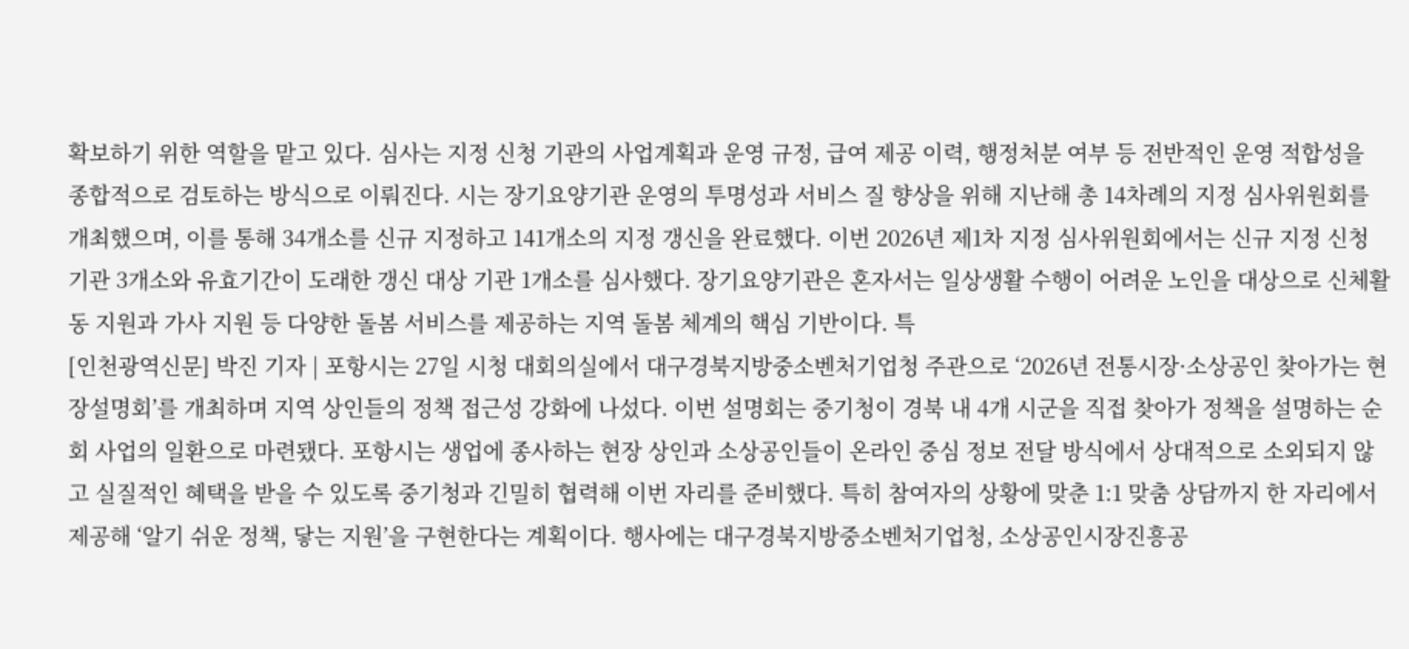확보하기 위한 역할을 맡고 있다. 심사는 지정 신청 기관의 사업계획과 운영 규정, 급여 제공 이력, 행정처분 여부 등 전반적인 운영 적합성을 종합적으로 검토하는 방식으로 이뤄진다. 시는 장기요양기관 운영의 투명성과 서비스 질 향상을 위해 지난해 총 14차례의 지정 심사위원회를 개최했으며, 이를 통해 34개소를 신규 지정하고 141개소의 지정 갱신을 완료했다. 이번 2026년 제1차 지정 심사위원회에서는 신규 지정 신청 기관 3개소와 유효기간이 도래한 갱신 대상 기관 1개소를 심사했다. 장기요양기관은 혼자서는 일상생활 수행이 어려운 노인을 대상으로 신체활동 지원과 가사 지원 등 다양한 돌봄 서비스를 제공하는 지역 돌봄 체계의 핵심 기반이다. 특
[인천광역신문] 박진 기자 | 포항시는 27일 시청 대회의실에서 대구경북지방중소벤처기업청 주관으로 ‘2026년 전통시장·소상공인 찾아가는 현장설명회’를 개최하며 지역 상인들의 정책 접근성 강화에 나섰다. 이번 설명회는 중기청이 경북 내 4개 시군을 직접 찾아가 정책을 설명하는 순회 사업의 일환으로 마련됐다. 포항시는 생업에 종사하는 현장 상인과 소상공인들이 온라인 중심 정보 전달 방식에서 상대적으로 소외되지 않고 실질적인 혜택을 받을 수 있도록 중기청과 긴밀히 협력해 이번 자리를 준비했다. 특히 참여자의 상황에 맞춘 1:1 맞춤 상담까지 한 자리에서 제공해 ‘알기 쉬운 정책, 닿는 지원’을 구현한다는 계획이다. 행사에는 대구경북지방중소벤처기업청, 소상공인시장진흥공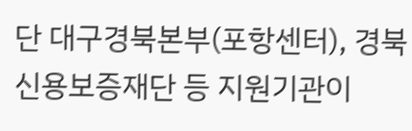단 대구경북본부(포항센터), 경북신용보증재단 등 지원기관이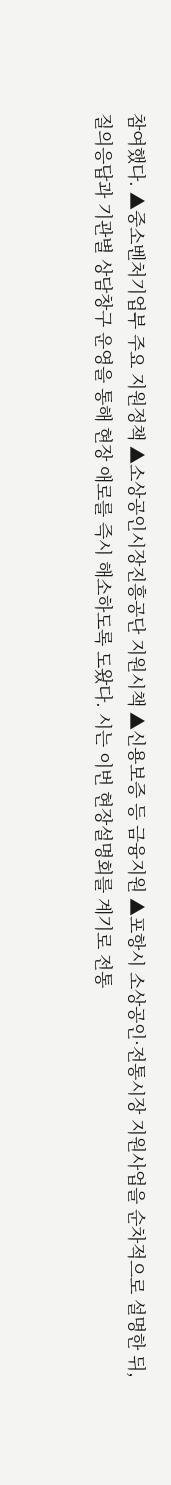참여했다. ▲중소벤처기업부 주요 지원정책 ▲소상공인시장진흥공단 지원시책 ▲신용보증 등 금융지원 ▲포항시 소상공인·전통시장 지원사업을 순차적으로 설명한 뒤, 질의응답과 기관별 상담창구 운영을 통해 현장 애로를 즉시 해소하도록 도왔다. 시는 이번 현장설명회를 계기로 전통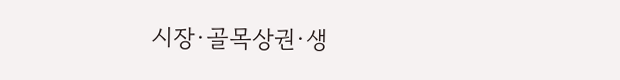시장·골목상권·생